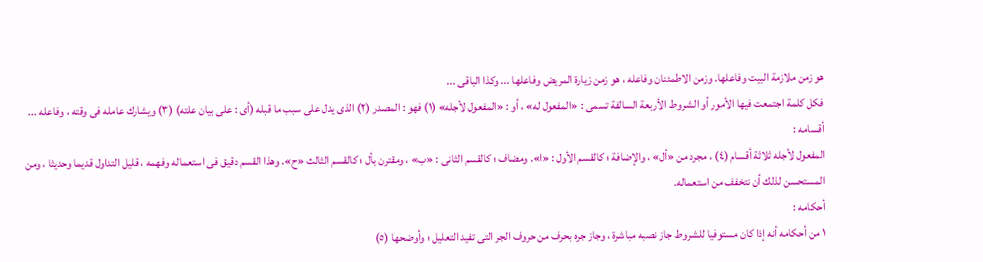هو زمن ملازمة البيت وفاعلها. وزمن الاطمئنان وفاعله ، هو زمن زيارة المريض وفاعلها ... وكذا الباقى ...
فكل كلمة اجتمعت فيها الأمور أو الشروط الأربعة السالفة تسمى : «المفعول له» ، أو : «المفعول لأجله» (١) فهو : المصدر (٢) الذى يدل على سبب ما قبله (أى : على بيان علته) (٣) ويشارك عامله فى وقته ، وفاعله ...
أقسامه :
المفعول لأجله ثلاثة أقسام (٤) ، مجرد من «أل» ، والإضافة ؛ كالقسم الأول : «ا». ومضاف ؛ كالقسم الثانى : «ب» ، ومقترن بأل ؛ كالقسم الثالث «ح». وهذا القسم دقيق فى استعماله وفهمه ، قليل التداول قديما وحديثا ، ومن المستحسن لذلك أن نتخفف من استعماله.
أحكامه :
١ من أحكامه أنه إذا كان مستوفيا للشروط جاز نصبه مباشرة ، وجاز جره بحرف من حروف الجر التى تفيد التعليل ؛ وأوضحها (٥)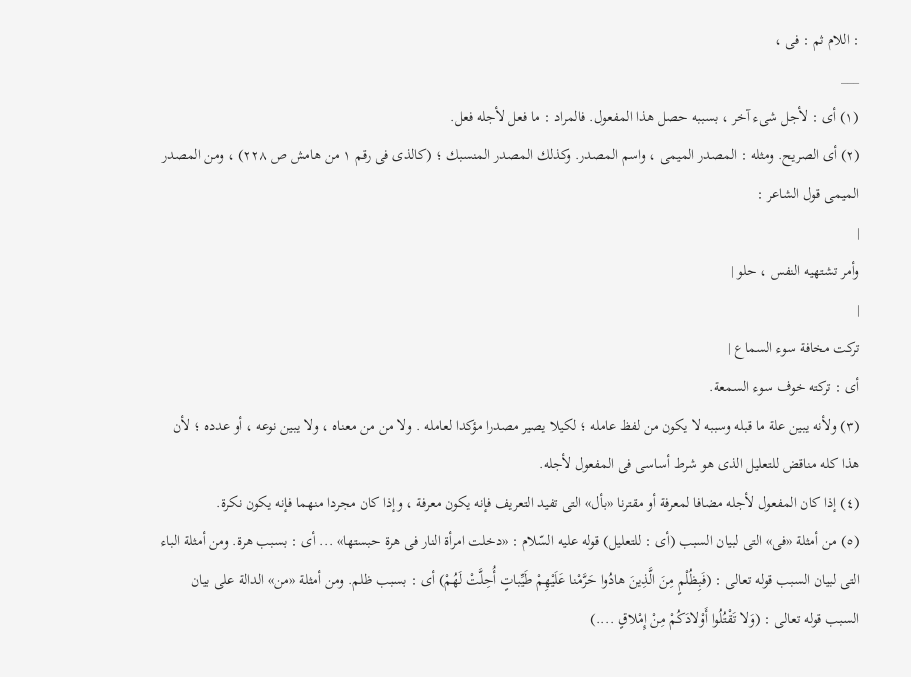: اللام ثم : فى ،
___
(١) أى : لأجل شىء آخر ، بسببه حصل هذا المفعول. فالمراد : ما فعل لأجله فعل.
(٢) أى الصريح. ومثله : المصدر الميمى ، واسم المصدر. وكذلك المصدر المنسبك ؛ (كالذى فى رقم ١ من هامش ص ٢٢٨) ، ومن المصدر الميمى قول الشاعر :
|
وأمر تشتهيه النفس ، حلو |
|
تركت مخافة سوء السماع |
أى : تركته خوف سوء السمعة.
(٣) ولأنه يبين علة ما قبله وسببه لا يكون من لفظ عامله ؛ لكيلا يصير مصدرا مؤكدا لعامله . ولا من من معناه ، ولا يبين نوعه ، أو عدده ؛ لأن هذا كله مناقض للتعليل الذى هو شرط أساسى فى المفعول لأجله.
(٤) إذا كان المفعول لأجله مضافا لمعرفة أو مقترنا «بأل» التى تفيد التعريف فإنه يكون معرفة ، وإذا كان مجردا منهما فإنه يكون نكرة.
(٥) من أمثلة «فى» التى لبيان السبب (أى : للتعليل) قوله عليه السّلام : «دخلت امرأة النار فى هرة حبستها» ... أى : بسبب هرة. ومن أمثلة الباء التى لبيان السبب قوله تعالى : (فَبِظُلْمٍ مِنَ الَّذِينَ هادُوا حَرَّمْنا عَلَيْهِمْ طَيِّباتٍ أُحِلَّتْ لَهُمْ) أى : بسبب ظلم. ومن أمثلة «من» الدالة على بيان السبب قوله تعالى : (وَلا تَقْتُلُوا أَوْلادَكُمْ مِنْ إِمْلاقٍ ....)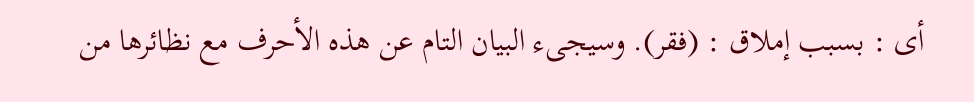أى : بسبب إملاق : (فقر). وسيجىء البيان التام عن هذه الأحرف مع نظائرها من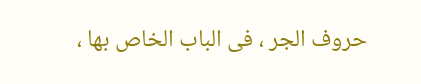حروف الجر ، فى الباب الخاص بها ،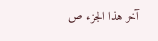آخر هذا الجزء ص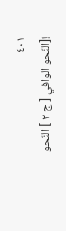٤٠١
![النّحو الوافي [ ج ٢ ] النّحو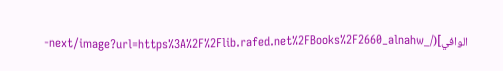الوافي](/_next/image?url=https%3A%2F%2Flib.rafed.net%2FBooks%2F2660_alnahw-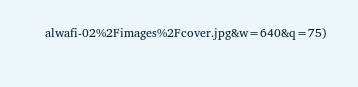alwafi-02%2Fimages%2Fcover.jpg&w=640&q=75)